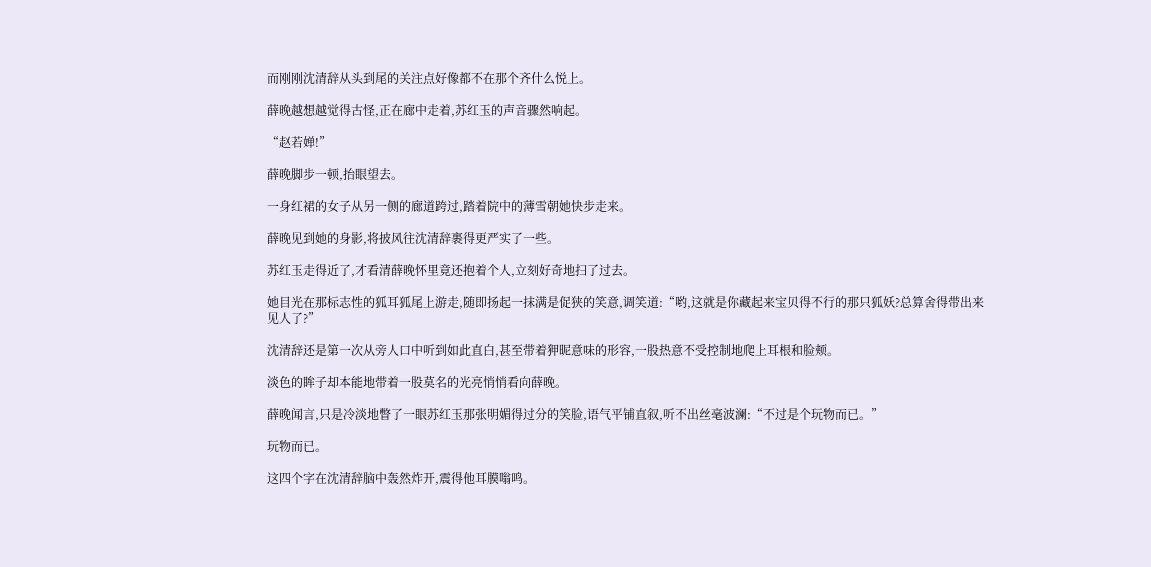而刚刚沈清辞从头到尾的关注点好像都不在那个齐什么悦上。

薛晚越想越觉得古怪,正在廊中走着,苏红玉的声音骤然响起。

“赵若婵!”

薛晚脚步一顿,抬眼望去。

一身红裙的女子从另一侧的廊道跨过,踏着院中的薄雪朝她快步走来。

薛晚见到她的身影,将披风往沈清辞裹得更严实了一些。

苏红玉走得近了,才看清薛晚怀里竟还抱着个人,立刻好奇地扫了过去。

她目光在那标志性的狐耳狐尾上游走,随即扬起一抹满是促狭的笑意,调笑道:“哟,这就是你藏起来宝贝得不行的那只狐妖?总算舍得带出来见人了?”

沈清辞还是第一次从旁人口中听到如此直白,甚至带着狎昵意味的形容,一股热意不受控制地爬上耳根和脸颊。

淡色的眸子却本能地带着一股莫名的光亮悄悄看向薛晚。

薛晚闻言,只是冷淡地瞥了一眼苏红玉那张明媚得过分的笑脸,语气平铺直叙,听不出丝毫波澜:“不过是个玩物而已。”

玩物而已。

这四个字在沈清辞脑中轰然炸开,震得他耳膜嗡鸣。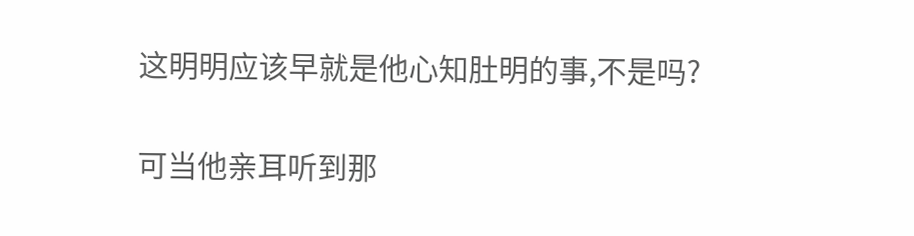这明明应该早就是他心知肚明的事,不是吗?

可当他亲耳听到那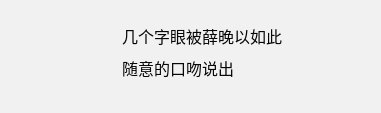几个字眼被薛晚以如此随意的口吻说出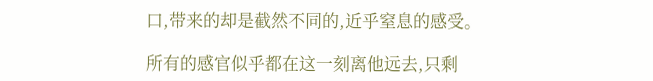口,带来的却是截然不同的,近乎窒息的感受。

所有的感官似乎都在这一刻离他远去,只剩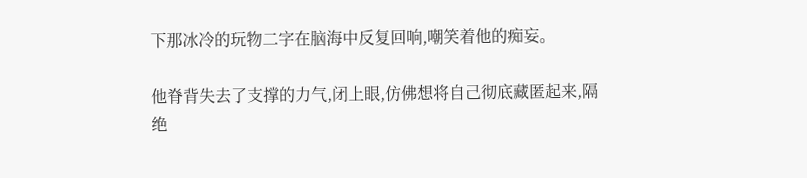下那冰冷的玩物二字在脑海中反复回响,嘲笑着他的痴妄。

他脊背失去了支撑的力气,闭上眼,仿佛想将自己彻底藏匿起来,隔绝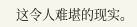这令人难堪的现实。